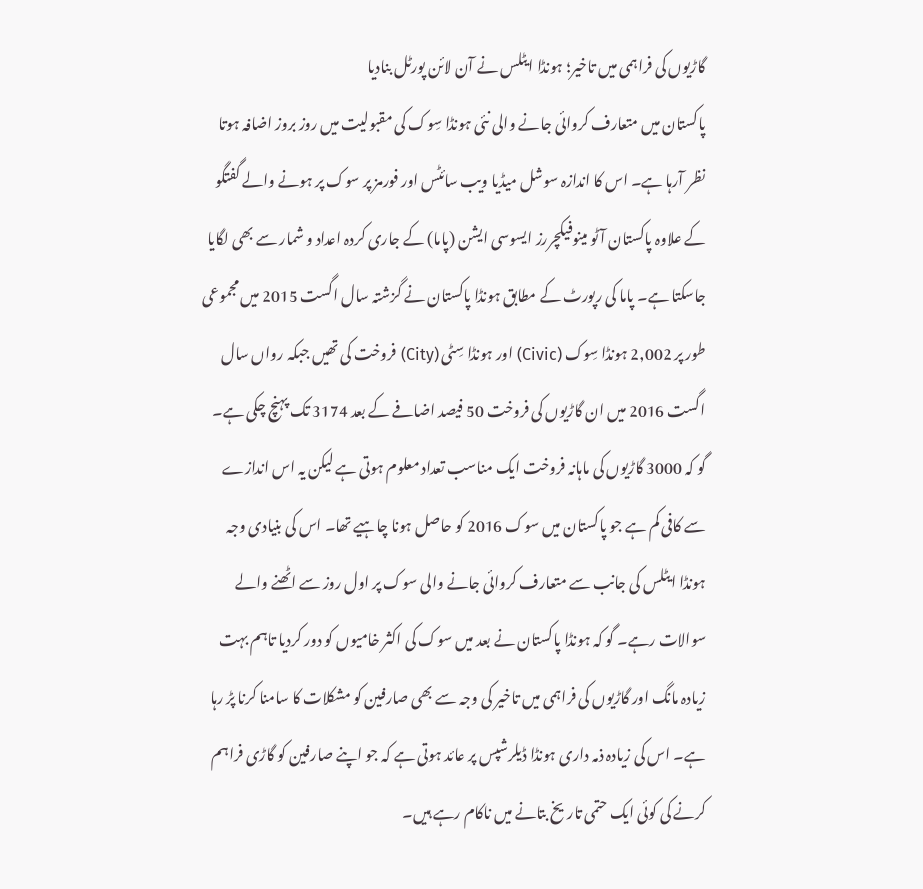گاڑیوں کی فراہمی میں تاخیر؛ ہونڈا ایٹلس نے آن لائن پورٹل بنادیا
پاکستان میں متعارف کروائی جانے والی نئی ہونڈا سِوک کی مقبولیت میں روز بروز اضافہ ہوتا نظر آرہا ہے۔ اس کا اندازہ سوشل میڈیا ویب سائٹس اور فورمز پر سوک پر ہونے والے گفتگو کے علاوہ پاکستان آٹو مینوفیکچررز ایسوسی ایشن (پاما) کے جاری کردہ اعداد و شمار سے بھی لگایا جاسکتا ہے۔ پاما کی رپورٹ کے مطابق ہونڈا پاکستان نے گزشتہ سال اگست 2015 میں مجموعی طور پر 2,002 ہونڈا سِوک (Civic) اور ہونڈا سِٹی (City) فروخت کی تھیں جبکہ رواں سال اگست 2016 میں ان گاڑیوں کی فروخت 50 فیصد اضافے کے بعد 3174 تک پہنچ چکی ہے۔
گو کہ 3000 گاڑیوں کی ماہانہ فروخت ایک مناسب تعداد معلوم ہوتی ہے لیکن یہ اس اندازے سے کافی کم ہے جو پاکستان میں سوک 2016 کو حاصل ہونا چاہیے تھا۔ اس کی بنیادی وجہ ہونڈا ایٹلس کی جانب سے متعارف کروائی جانے والی سوک پر اول روز سے اٹھنے والے سوالات رہے۔ گو کہ ہونڈا پاکستان نے بعد میں سوک کی اکثر خامیوں کو دور کردیا تاہم بہت زیادہ مانگ اور گاڑیوں کی فراہمی میں تاخیر کی وجہ سے بھی صارفین کو مشکلات کا سامنا کرنا پڑ رہا ہے۔ اس کی زیادہ ذمہ داری ہونڈا ڈیلرشپس پر عائد ہوتی ہے کہ جو اپنے صارفین کو گاڑی فراہم کرنے کی کوئی ایک حتمی تاریخ بتانے میں ناکام رہے ہیں۔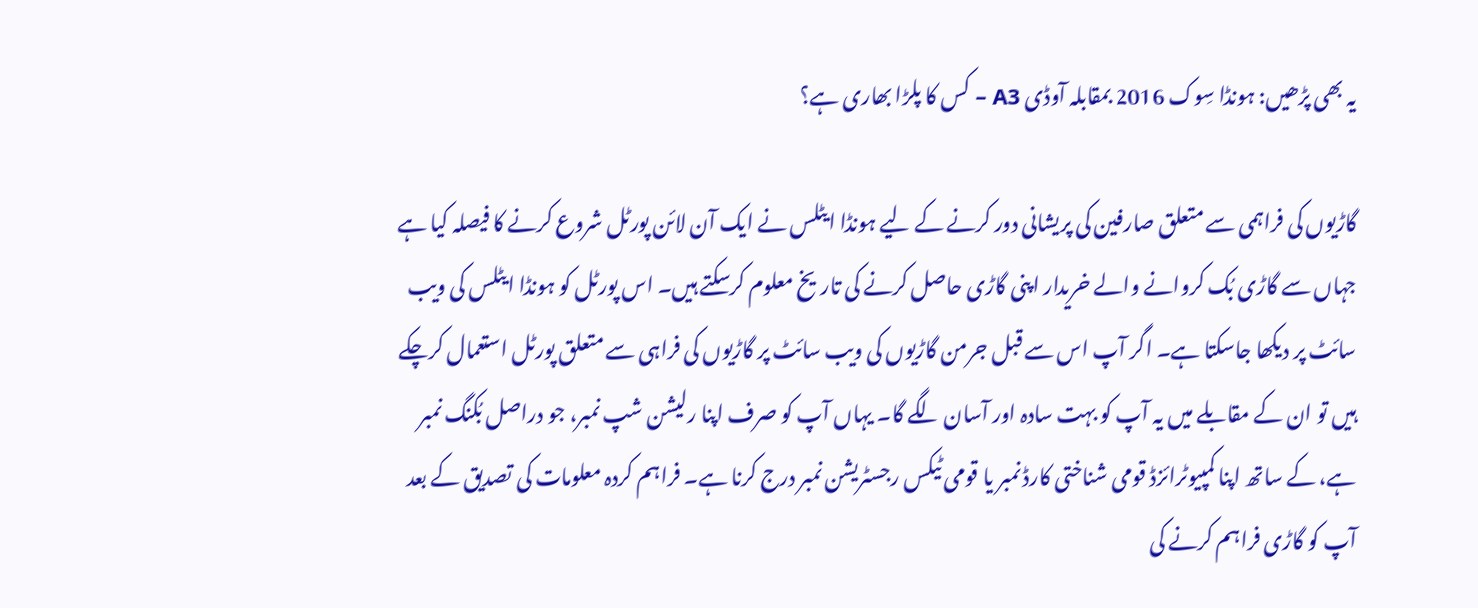یہ بھی پڑھیں: ہونڈا سِوک 2016 بمقابلہ آوڈی A3 – کس کا پلڑا بھاری ہے؟

گاڑیوں کی فراہمی سے متعلق صارفین کی پریشانی دور کرنے کے لیے ہونڈا ایٹلس نے ایک آن لائن پورٹل شروع کرنے کا فیصلہ کیا ہے جہاں سے گاڑی بُک کروانے والے خریدار اپنی گاڑی حاصل کرنے کی تاریخ معلوم کرسکتے ہیں۔ اس پورٹل کو ہونڈا ایٹلس کی ویب سائٹ پر دیکھا جاسکتا ہے۔ اگر آپ اس سے قبل جرمن گاڑیوں کی ویب سائٹ پر گاڑیوں کی فراہی سے متعلق پورٹل استعمال کرچکے ہیں تو ان کے مقابلے میں یہ آپ کو بہت سادہ اور آسان لگے گا۔ یہاں آپ کو صرف اپنا رلیشن شپ نمبر، جو دراصل بُکنگ نمبر ہے، کے ساتھ اپنا کمپیوٹرائزڈ قومی شناختی کارڈ نمبر یا قومی ٹیکس رجسٹریشن نمبر درج کرنا ہے۔ فراہم کردہ معلومات کی تصدیق کے بعد آپ کو گاڑی فراہم کرنے کی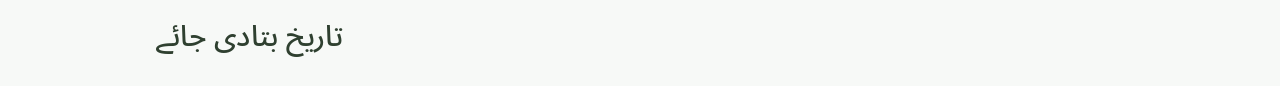تاریخ بتادی جائے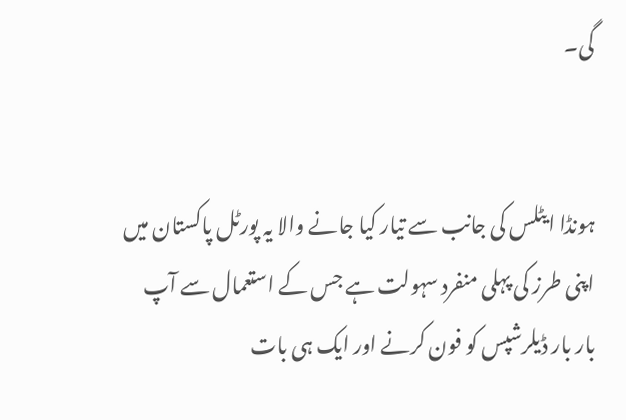گی۔


ہونڈا ایٹلس کی جانب سے تیار کیا جانے والا یہ پورٹل پاکستان میں اپنی طرز کی پہلی منفرد سہولت ہے جس کے استعمال سے آپ بار بار ڈیلرشپس کو فون کرنے اور ایک ہی بات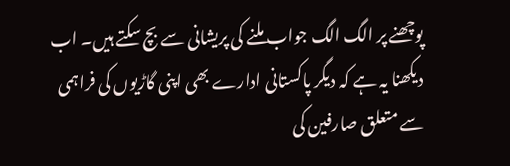پوچھنے پر الگ الگ جواب ملنے کی پریشانی سے بچ سکتے ہیں۔ اب دیکھنا یہ ہے کہ دیگر پاکستانی ادارے بھی اپنی گاڑیوں کی فراہمی سے متعلق صارفین کی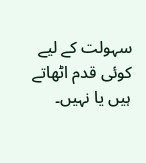سہولت کے لیے کوئی قدم اٹھاتے ہیں یا نہیں۔